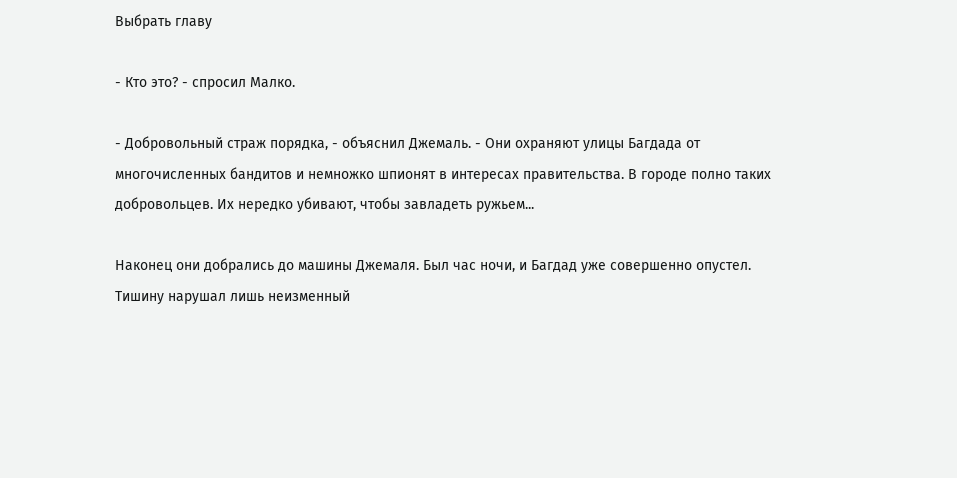Выбрать главу

- Кто это? - спросил Малко.

- Добровольный страж порядка, - объяснил Джемаль. - Они охраняют улицы Багдада от многочисленных бандитов и немножко шпионят в интересах правительства. В городе полно таких добровольцев. Их нередко убивают, чтобы завладеть ружьем...

Наконец они добрались до машины Джемаля. Был час ночи, и Багдад уже совершенно опустел. Тишину нарушал лишь неизменный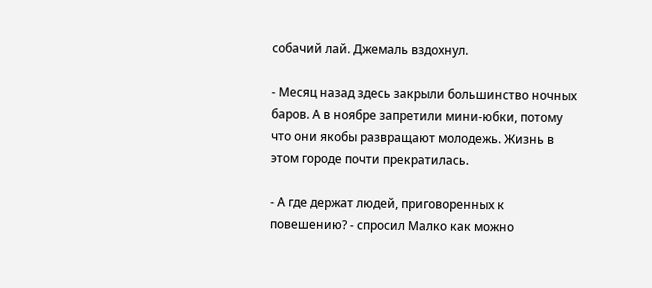собачий лай. Джемаль вздохнул.

- Месяц назад здесь закрыли большинство ночных баров. А в ноябре запретили мини-юбки, потому что они якобы развращают молодежь. Жизнь в этом городе почти прекратилась.

- А где держат людей, приговоренных к повешению? - спросил Малко как можно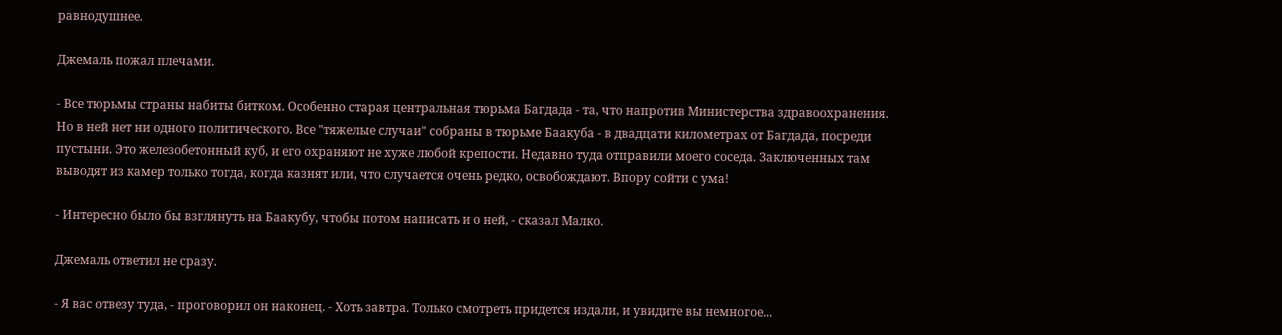равнодушнее.

Джемаль пожал плечами.

- Все тюрьмы страны набиты битком. Особенно старая центральная тюрьма Багдада - та, что напротив Министерства здравоохранения. Но в ней нет ни одного политического. Все "тяжелые случаи" собраны в тюрьме Баакуба - в двадцати километрах от Багдада, посреди пустыни. Это железобетонный куб, и его охраняют не хуже любой крепости. Недавно туда отправили моего соседа. Заключенных там выводят из камер только тогда, когда казнят или, что случается очень редко, освобождают. Впору сойти с ума!

- Интересно было бы взглянуть на Баакубу, чтобы потом написать и о ней, - сказал Малко.

Джемаль ответил не сразу.

- Я вас отвезу туда, - проговорил он наконец. - Хоть завтра. Только смотреть придется издали, и увидите вы немногое...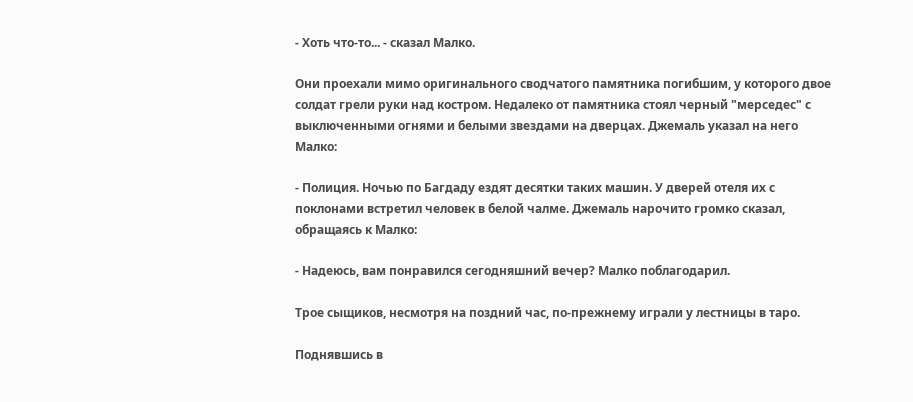- Хоть что-то... - сказал Малко.

Они проехали мимо оригинального сводчатого памятника погибшим, у которого двое солдат грели руки над костром. Недалеко от памятника стоял черный "мерседес" с выключенными огнями и белыми звездами на дверцах. Джемаль указал на него Малко:

- Полиция. Ночью по Багдаду ездят десятки таких машин. У дверей отеля их с поклонами встретил человек в белой чалме. Джемаль нарочито громко сказал, обращаясь к Малко:

- Надеюсь, вам понравился сегодняшний вечер? Малко поблагодарил.

Трое сыщиков, несмотря на поздний час, по-прежнему играли у лестницы в таро.

Поднявшись в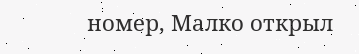номер, Малко открыл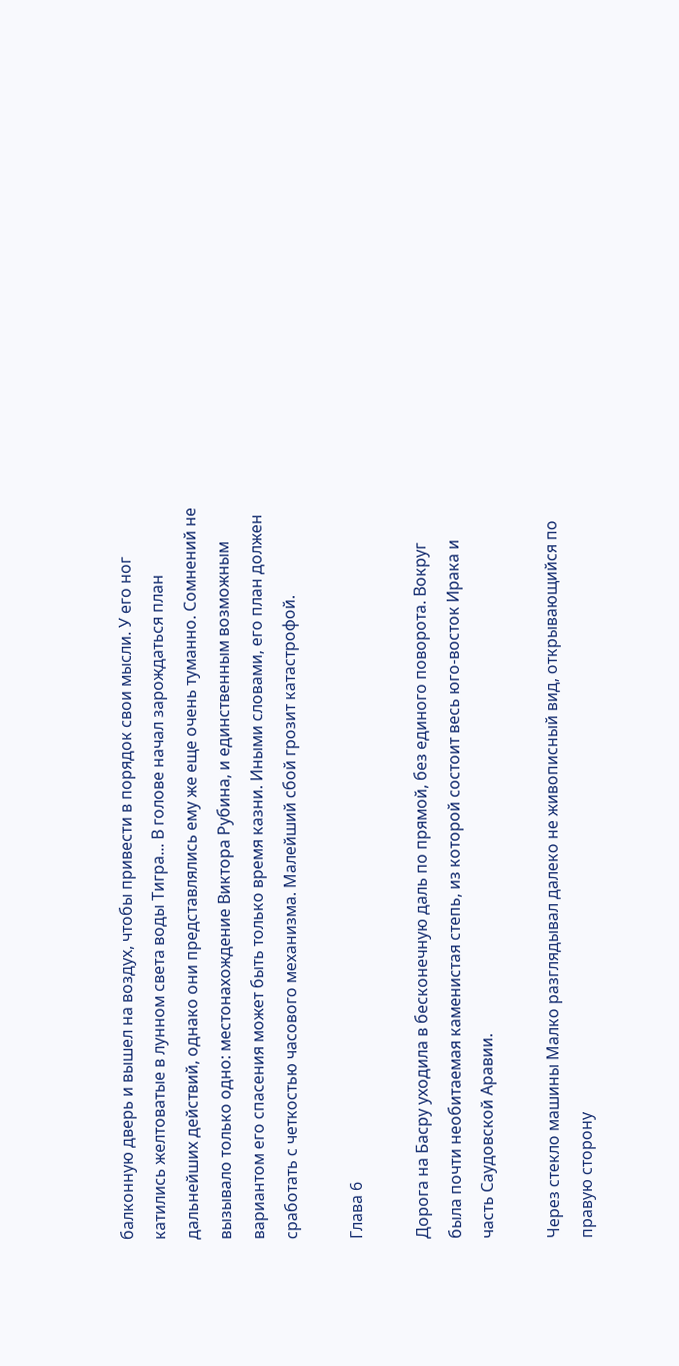балконную дверь и вышел на воздух, чтобы привести в порядок свои мысли. У его ног катились желтоватые в лунном света воды Тигра... В голове начал зарождаться план дальнейших действий, однако они представлялись ему же еще очень туманно. Сомнений не вызывало только одно: местонахождение Виктора Рубина, и единственным возможным вариантом его спасения может быть только время казни. Иными словами, его план должен сработать с четкостью часового механизма. Малейший сбой грозит катастрофой.

Глава 6

Дорога на Басру уходила в бесконечную даль по прямой, без единого поворота. Вокруг была почти необитаемая каменистая степь, из которой состоит весь юго-восток Ирака и часть Саудовской Аравии.

Через стекло машины Малко разглядывал далеко не живописный вид, открывающийся по правую сторону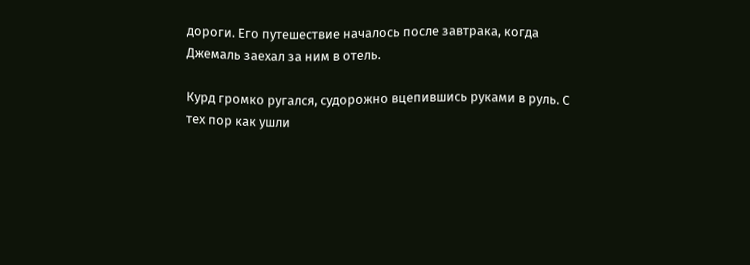дороги. Его путешествие началось после завтрака, когда Джемаль заехал за ним в отель.

Курд громко ругался, судорожно вцепившись руками в руль. С тех пор как ушли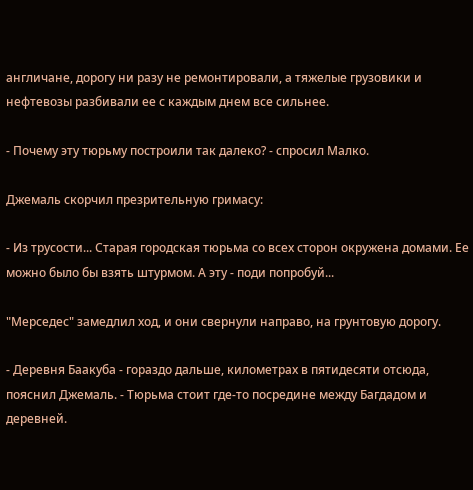англичане, дорогу ни разу не ремонтировали, а тяжелые грузовики и нефтевозы разбивали ее с каждым днем все сильнее.

- Почему эту тюрьму построили так далеко? - спросил Малко.

Джемаль скорчил презрительную гримасу:

- Из трусости... Старая городская тюрьма со всех сторон окружена домами. Ее можно было бы взять штурмом. А эту - поди попробуй...

"Мерседес" замедлил ход, и они свернули направо, на грунтовую дорогу.

- Деревня Баакуба - гораздо дальше, километрах в пятидесяти отсюда, пояснил Джемаль. - Тюрьма стоит где-то посредине между Багдадом и деревней.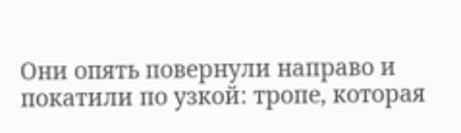Они опять повернули направо и покатили по узкой: тропе, которая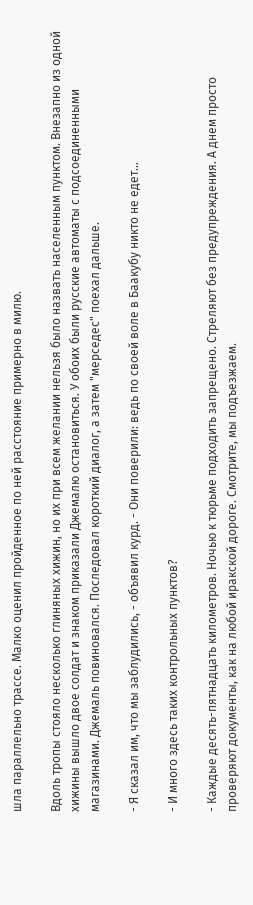шла параллельно трассе. Малко оценил пройденное по ней расстояние примерно в милю.

Вдоль тропы стояло несколько глиняных хижин, но их при всем желании нельзя было назвать населенным пунктом. Внезапно из одной хижины вышло двое солдат и знаком приказали Джемалю остановиться. У обоих были русские автоматы с подсоединенными магазинами. Джемаль повиновался. Последовал короткий диалог, а затем "мерседес" поехал дальше.

- Я сказал им, что мы заблудились, - объявил курд. - Они поверили: ведь по своей воле в Баакубу никто не едет...

- И много здесь таких контрольных пунктов?

- Каждые десять-пятнадцать километров. Ночью к тюрьме подходить запрещено. Стреляют без предупреждения. А днем просто проверяют документы, как на любой иракской дороге. Смотрите, мы подъезжаем.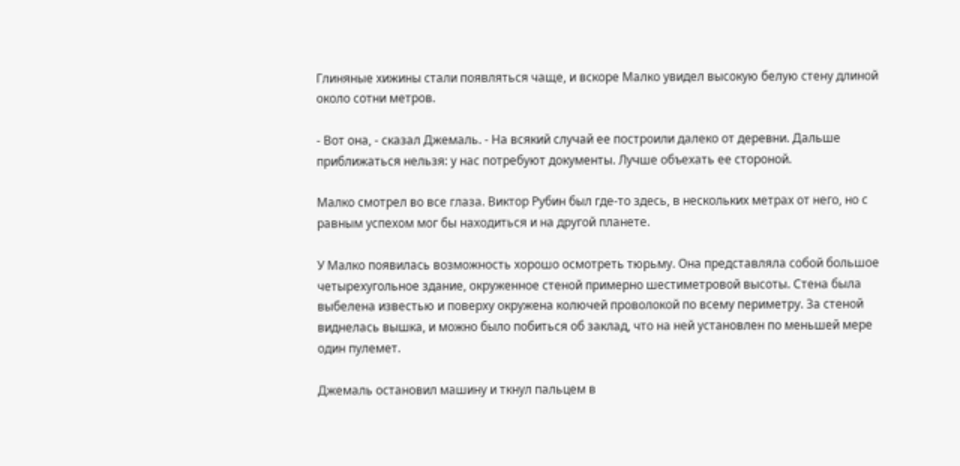Глиняные хижины стали появляться чаще, и вскоре Малко увидел высокую белую стену длиной около сотни метров.

- Вот она, - сказал Джемаль. - На всякий случай ее построили далеко от деревни. Дальше приближаться нельзя: у нас потребуют документы. Лучше объехать ее стороной.

Малко смотрел во все глаза. Виктор Рубин был где-то здесь, в нескольких метрах от него, но с равным успехом мог бы находиться и на другой планете.

У Малко появилась возможность хорошо осмотреть тюрьму. Она представляла собой большое четырехугольное здание, окруженное стеной примерно шестиметровой высоты. Стена была выбелена известью и поверху окружена колючей проволокой по всему периметру. За стеной виднелась вышка, и можно было побиться об заклад, что на ней установлен по меньшей мере один пулемет.

Джемаль остановил машину и ткнул пальцем в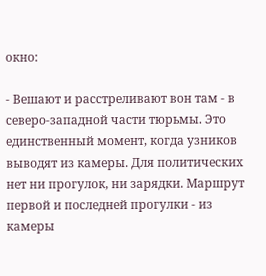окно:

- Вешают и расстреливают вон там - в северо-западной части тюрьмы. Это единственный момент, когда узников выводят из камеры. Для политических нет ни прогулок, ни зарядки. Маршрут первой и последней прогулки - из камеры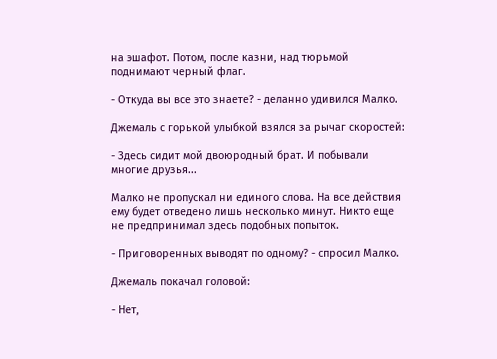на эшафот. Потом, после казни, над тюрьмой поднимают черный флаг.

- Откуда вы все это знаете? - деланно удивился Малко.

Джемаль с горькой улыбкой взялся за рычаг скоростей:

- Здесь сидит мой двоюродный брат. И побывали многие друзья...

Малко не пропускал ни единого слова. На все действия ему будет отведено лишь несколько минут. Никто еще не предпринимал здесь подобных попыток.

- Приговоренных выводят по одному? - спросил Малко.

Джемаль покачал головой:

- Нет,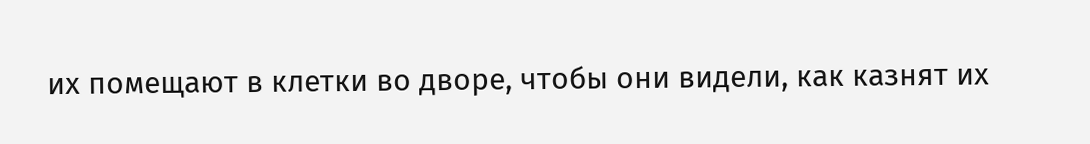их помещают в клетки во дворе, чтобы они видели, как казнят их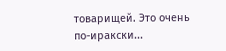товарищей. Это очень по-иракски...